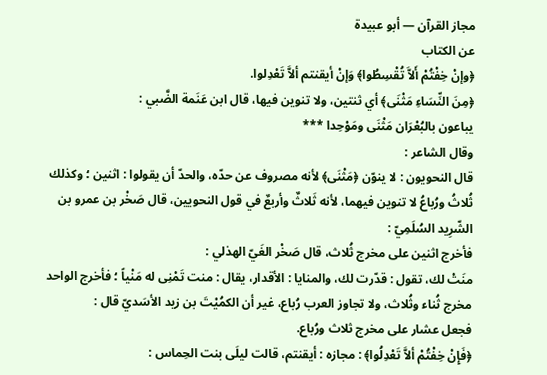مجاز القرآن — أبو عبيدة
عن الكتاب
﴿وإنْ خِفْتُمْ أَلاَّ تُقْسِطُوا﴾ وَإنْ أيقنتم ألاَّ تَعْدِلوا.
﴿مِنَ النِّسَاءِ مَثْنَى﴾ أي ثنتين، ولا تنوين فيها، قال ابن عَنَمة الضَّبي :
يباعون بالبُعْرَان مَثْنَى ومَوْحِدا ***
وقال الشاعر :
قال النحويون : لا ينوّن ﴿مَثْنَى﴾ لأنه مصروف عن حدّه، والحدّ أن يقولوا : اثنين ؛ وكذلك ثُلاثُ ورُباعُ لا تنوين فيهما، لأنه ثَلاثٌ وأربعٌ في قول النحويين، قال صَخْر بن عمرو بن الشّرِيد السُلَمِيّ :
فأخرج اثنين على مخرج ثُلاث، قال صَخْر الغَيّ الهذلي :
منَتْ لك، تقول : قدّرت لك، والمنايا : الأقدار، يقال : منت تَمْنِى له مَنْياً ؛ فأخرج الواحد مخرج ثُناء وثُلاث، ولا تجاوز العرب رُباع، غير أن الكمُيْتَ بن زيد الأسَديّ قال :
فجعل عشار على مخرج ثلاث ورُباع.
﴿فَإِنْ خِفْتُمْ ألاَّ تَعْدِلُوا﴾ : مجازه : أيقنتم، قالت ليلَى بنت الحِماس :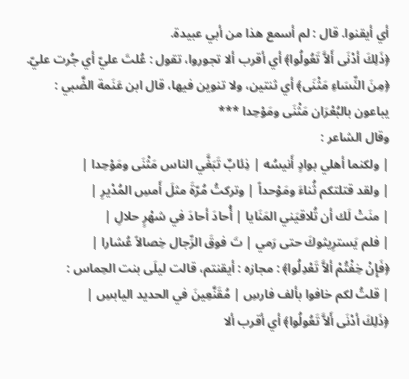أي أيقنوا. قال : لم أسمع هذا من أبي عبيدة.
﴿ذَلِكَ أدْنَى أَلاَّ تَعُولُوا﴾ أي أقرب ألا تجوروا، تقول : عُلتَ عليّ أي جُرت عليّ.
﴿مِنَ النِّسَاءِ مَثْنَى﴾ أي ثنتين، ولا تنوين فيها، قال ابن عَنَمة الضَّبي :
يباعون بالبُعْرَان مَثْنَى ومَوْحِدا ***
وقال الشاعر :
| ولكنما أهلي بوادٍ أَنيسُه | ذِئابٌ تَبَغَّي الناس مَثْنَى ومَوْحِدا |
| ولقد قتلتكم ثُناءَ ومَوْحداً | وتركتُ مُرّةَ مثلَ أَمسِ المُدْيرِ |
| منَتْ لَك أن تُلاقيَني المَنَايا | أُحادَ أحادَ في شهْرٍ حلالِ |
| فلم يَسترِيثوكَ حتى رَمي | تَ فوقَ الرِّجال خِصالاً عُشارا |
﴿فَإِنْ خِفْتُمْ ألاَّ تَعْدِلُوا﴾ : مجازه : أيقنتم، قالت ليلَى بنت الحِماس :
| قلتُ لكم خافوا بألف فارسِ | مُقَنَّعِينَ في الحديد اليابسِ |
﴿ذَلِكَ أدْنَى أَلاَّ تَعُولُوا﴾ أي أقرب ألا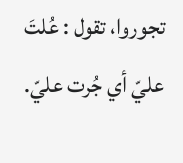تجوروا، تقول : عُلتَ عليّ أي جُرت عليّ.